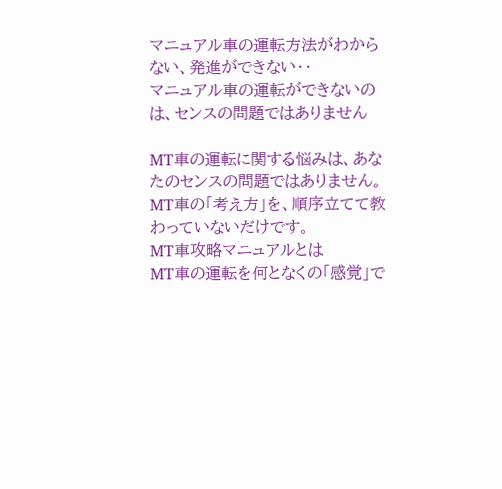マニュアル車の運転方法がわからない、発進ができない‥
マニュアル車の運転ができないのは、センスの問題ではありません

MT車の運転に関する悩みは、あなたのセンスの問題ではありません。MT車の「考え方」を、順序立てて教わっていないだけです。
MT車攻略マニュアルとは
MT車の運転を何となくの「感覚」で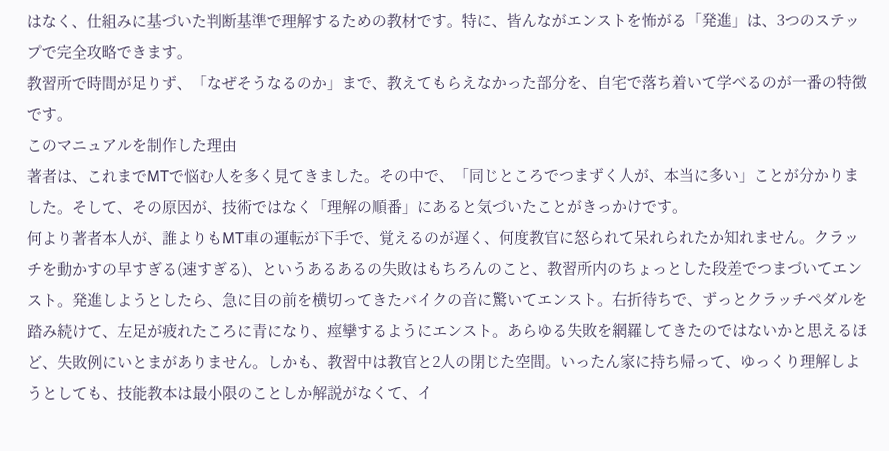はなく、仕組みに基づいた判断基準で理解するための教材です。特に、皆んながエンストを怖がる「発進」は、3つのステップで完全攻略できます。
教習所で時間が足りず、「なぜそうなるのか」まで、教えてもらえなかった部分を、自宅で落ち着いて学べるのが一番の特徴です。
このマニュアルを制作した理由
著者は、これまでMTで悩む人を多く見てきました。その中で、「同じところでつまずく人が、本当に多い」ことが分かりました。そして、その原因が、技術ではなく「理解の順番」にあると気づいたことがきっかけです。
何より著者本人が、誰よりもMT車の運転が下手で、覚えるのが遅く、何度教官に怒られて呆れられたか知れません。クラッチを動かすの早すぎる(速すぎる)、というあるあるの失敗はもちろんのこと、教習所内のちょっとした段差でつまづいてエンスト。発進しようとしたら、急に目の前を横切ってきたバイクの音に驚いてエンスト。右折待ちで、ずっとクラッチペダルを踏み続けて、左足が疲れたころに青になり、痙攣するようにエンスト。あらゆる失敗を網羅してきたのではないかと思えるほど、失敗例にいとまがありません。しかも、教習中は教官と2人の閉じた空間。いったん家に持ち帰って、ゆっくり理解しようとしても、技能教本は最小限のことしか解説がなくて、イ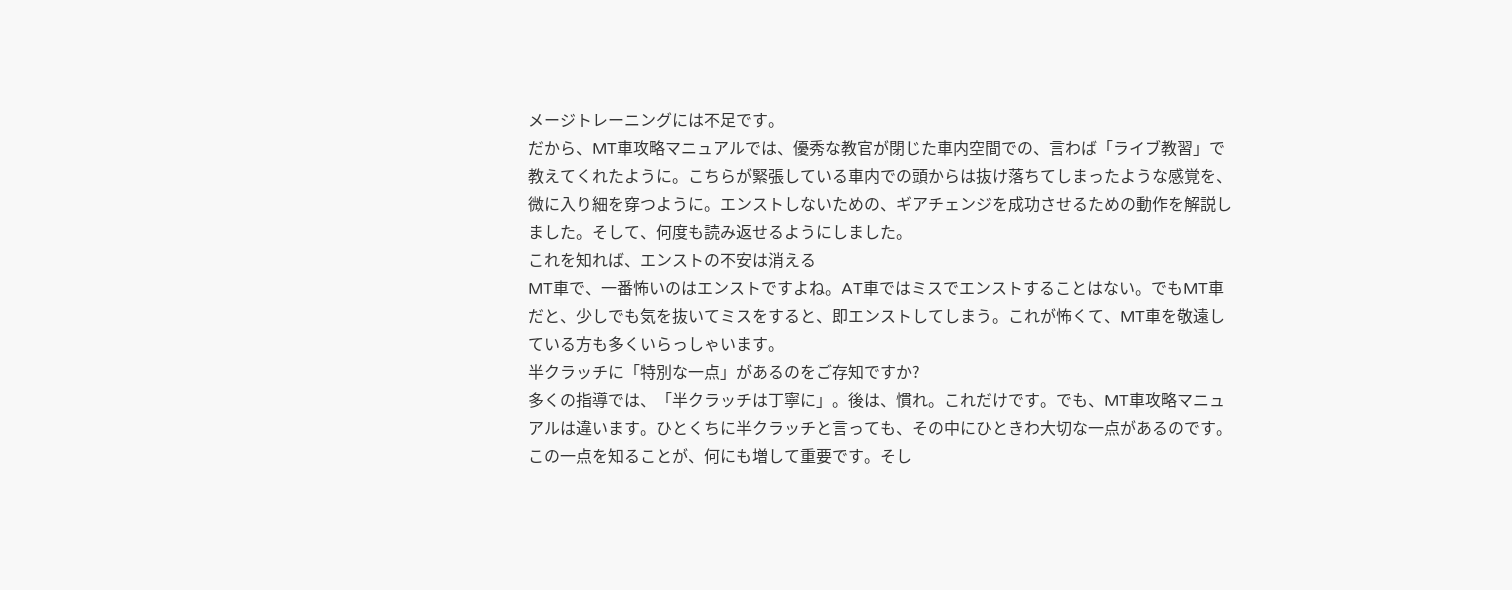メージトレーニングには不足です。
だから、MT車攻略マニュアルでは、優秀な教官が閉じた車内空間での、言わば「ライブ教習」で教えてくれたように。こちらが緊張している車内での頭からは抜け落ちてしまったような感覚を、微に入り細を穿つように。エンストしないための、ギアチェンジを成功させるための動作を解説しました。そして、何度も読み返せるようにしました。
これを知れば、エンストの不安は消える
MT車で、一番怖いのはエンストですよね。AT車ではミスでエンストすることはない。でもMT車だと、少しでも気を抜いてミスをすると、即エンストしてしまう。これが怖くて、MT車を敬遠している方も多くいらっしゃいます。
半クラッチに「特別な一点」があるのをご存知ですか?
多くの指導では、「半クラッチは丁寧に」。後は、慣れ。これだけです。でも、MT車攻略マニュアルは違います。ひとくちに半クラッチと言っても、その中にひときわ大切な一点があるのです。この一点を知ることが、何にも増して重要です。そし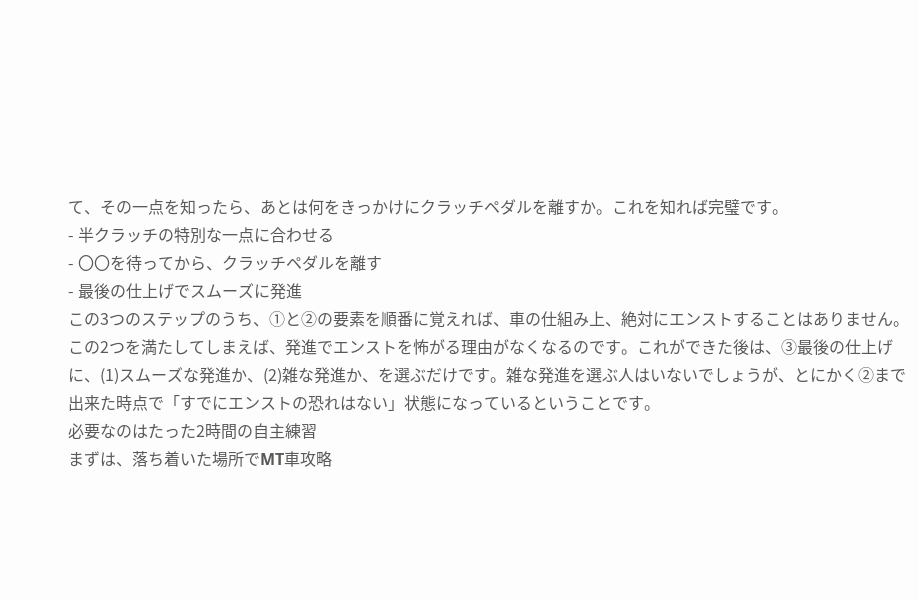て、その一点を知ったら、あとは何をきっかけにクラッチペダルを離すか。これを知れば完璧です。
- 半クラッチの特別な一点に合わせる
- 〇〇を待ってから、クラッチペダルを離す
- 最後の仕上げでスムーズに発進
この3つのステップのうち、①と②の要素を順番に覚えれば、車の仕組み上、絶対にエンストすることはありません。この2つを満たしてしまえば、発進でエンストを怖がる理由がなくなるのです。これができた後は、③最後の仕上げに、(1)スムーズな発進か、(2)雑な発進か、を選ぶだけです。雑な発進を選ぶ人はいないでしょうが、とにかく②まで出来た時点で「すでにエンストの恐れはない」状態になっているということです。
必要なのはたった2時間の自主練習
まずは、落ち着いた場所でMT車攻略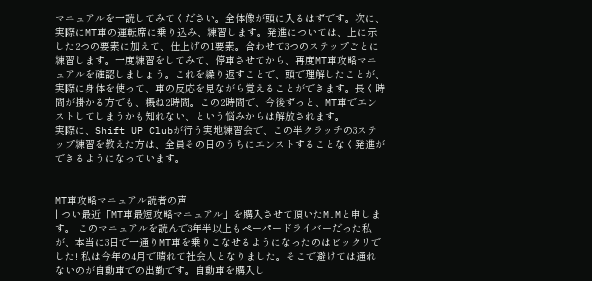マニュアルを一読してみてください。全体像が頭に入るはずです。次に、実際にMT車の運転席に乗り込み、練習します。発進については、上に示した2つの要素に加えて、仕上げの1要素。合わせて3つのステップごとに練習します。一度練習をしてみて、停車させてから、再度MT車攻略マニュアルを確認しましょう。これを繰り返すことで、頭で理解したことが、実際に身体を使って、車の反応を見ながら覚えることができます。長く時間が掛かる方でも、概ね2時間。この2時間で、今後ずっと、MT車でエンストしてしまうかも知れない、という悩みからは解放されます。
実際に、Shift UP Clubが行う実地練習会で、この半クラッチの3ステップ練習を教えた方は、全員その日のうちにエンストすることなく発進ができるようになっています。


MT車攻略マニュアル読者の声
| つい最近「MT車最短攻略マニュアル」を購入させて頂いたM.Mと申します。 このマニュアルを読んで3年半以上もペーパードライバーだった私が、本当に3日で一通りMT車を乗りこなせるようになったのはビックリでした! 私は今年の4月で晴れて社会人となりました。そこで避けては通れないのが自動車での出勤です。自動車を購入し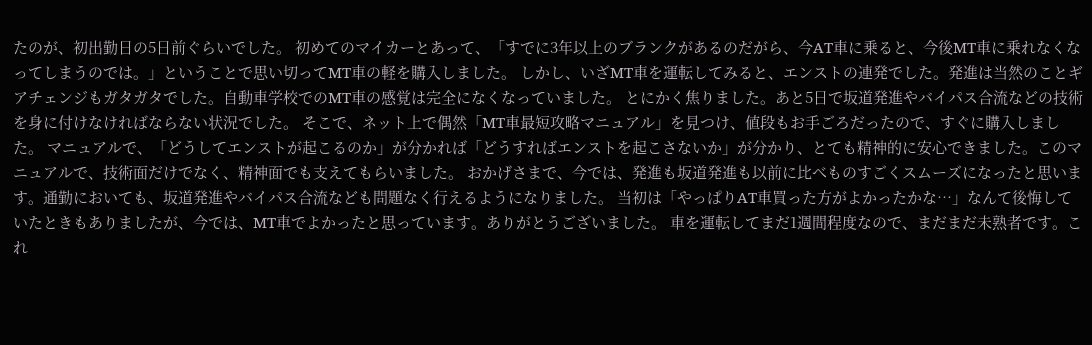たのが、初出勤日の5日前ぐらいでした。 初めてのマイカーとあって、「すでに3年以上のブランクがあるのだがら、今AT車に乗ると、今後MT車に乗れなくなってしまうのでは。」ということで思い切ってMT車の軽を購入しました。 しかし、いざMT車を運転してみると、エンストの連発でした。発進は当然のことギアチェンジもガタガタでした。自動車学校でのMT車の感覚は完全になくなっていました。 とにかく焦りました。あと5日で坂道発進やバイパス合流などの技術を身に付けなければならない状況でした。 そこで、ネット上で偶然「MT車最短攻略マニュアル」を見つけ、値段もお手ごろだったので、すぐに購入しました。 マニュアルで、「どうしてエンストが起こるのか」が分かれば「どうすればエンストを起こさないか」が分かり、とても精神的に安心できました。このマニュアルで、技術面だけでなく、精神面でも支えてもらいました。 おかげさまで、今では、発進も坂道発進も以前に比べものすごくスムーズになったと思います。通勤においても、坂道発進やバイパス合流なども問題なく行えるようになりました。 当初は「やっぱりAT車買った方がよかったかな…」なんて後悔していたときもありましたが、今では、MT車でよかったと思っています。ありがとうございました。 車を運転してまだ1週間程度なので、まだまだ未熟者です。これ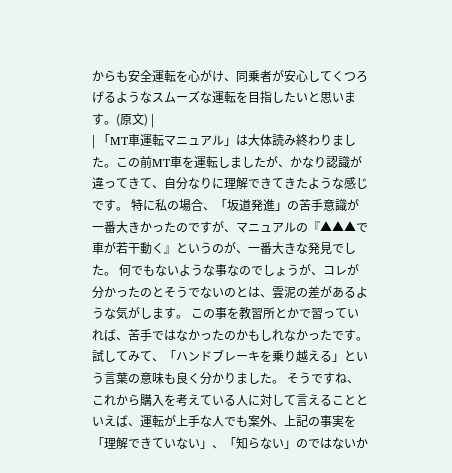からも安全運転を心がけ、同乗者が安心してくつろげるようなスムーズな運転を目指したいと思います。(原文) |
| 「MT車運転マニュアル」は大体読み終わりました。この前MT車を運転しましたが、かなり認識が違ってきて、自分なりに理解できてきたような感じです。 特に私の場合、「坂道発進」の苦手意識が一番大きかったのですが、マニュアルの『▲▲▲で車が若干動く』というのが、一番大きな発見でした。 何でもないような事なのでしょうが、コレが分かったのとそうでないのとは、雲泥の差があるような気がします。 この事を教習所とかで習っていれば、苦手ではなかったのかもしれなかったです。試してみて、「ハンドブレーキを乗り越える」という言葉の意味も良く分かりました。 そうですね、これから購入を考えている人に対して言えることといえば、運転が上手な人でも案外、上記の事実を「理解できていない」、「知らない」のではないか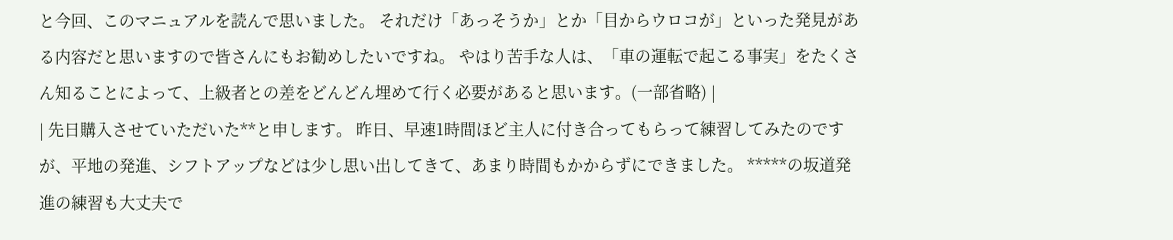と今回、このマニュアルを読んで思いました。 それだけ「あっそうか」とか「目からウロコが」といった発見がある内容だと思いますので皆さんにもお勧めしたいですね。 やはり苦手な人は、「車の運転で起こる事実」をたくさん知ることによって、上級者との差をどんどん埋めて行く必要があると思います。(一部省略) |
| 先日購入させていただいた**と申します。 昨日、早速1時間ほど主人に付き合ってもらって練習してみたのですが、平地の発進、シフトアップなどは少し思い出してきて、あまり時間もかからずにできました。 *****の坂道発進の練習も大丈夫で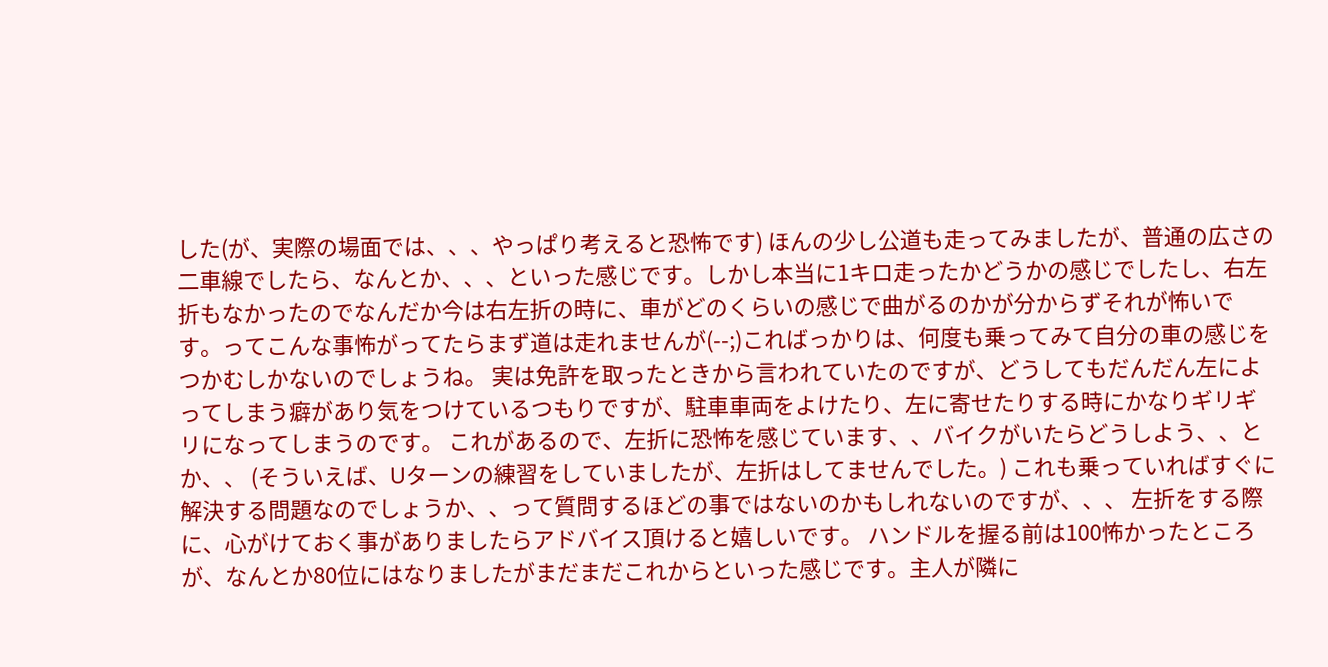した(が、実際の場面では、、、やっぱり考えると恐怖です) ほんの少し公道も走ってみましたが、普通の広さの二車線でしたら、なんとか、、、といった感じです。しかし本当に1キロ走ったかどうかの感じでしたし、右左折もなかったのでなんだか今は右左折の時に、車がどのくらいの感じで曲がるのかが分からずそれが怖いです。ってこんな事怖がってたらまず道は走れませんが(--;)こればっかりは、何度も乗ってみて自分の車の感じをつかむしかないのでしょうね。 実は免許を取ったときから言われていたのですが、どうしてもだんだん左によってしまう癖があり気をつけているつもりですが、駐車車両をよけたり、左に寄せたりする時にかなりギリギリになってしまうのです。 これがあるので、左折に恐怖を感じています、、バイクがいたらどうしよう、、とか、、 (そういえば、Uターンの練習をしていましたが、左折はしてませんでした。) これも乗っていればすぐに解決する問題なのでしょうか、、って質問するほどの事ではないのかもしれないのですが、、、 左折をする際に、心がけておく事がありましたらアドバイス頂けると嬉しいです。 ハンドルを握る前は100怖かったところが、なんとか80位にはなりましたがまだまだこれからといった感じです。主人が隣に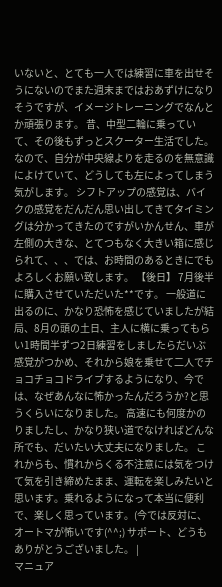いないと、とても一人では練習に車を出せそうにないのでまた週末まではおあずけになりそうですが、イメージトレーニングでなんとか頑張ります。 昔、中型二輪に乗っていて、その後もずっとスクーター生活でした。なので、自分が中央線よりを走るのを無意識によけていて、どうしても左によってしまう気がします。 シフトアップの感覚は、バイクの感覚をだんだん思い出してきてタイミングは分かってきたのですがいかんせん、車が左側の大きな、とてつもなく大きい箱に感じられて、、、では、お時間のあるときにでもよろしくお願い致します。 【後日】 7月後半に購入させていただいた**です。 一般道に出るのに、かなり恐怖を感じていましたが結局、8月の頭の土日、主人に横に乗ってもらい1時間半ずつ2日練習をしましたらだいぶ感覚がつかめ、それから娘を乗せて二人でチョコチョコドライブするようになり、今では、なぜあんなに怖かったんだろうか?と思うくらいになりました。 高速にも何度かのりましたし、かなり狭い道でなければどんな所でも、だいたい大丈夫になりました。 これからも、慣れからくる不注意には気をつけて気を引き締めたまま、運転を楽しみたいと思います。乗れるようになって本当に便利で、楽しく思っています。(今では反対に、オートマが怖いです(^^;) サポート、どうもありがとうございました。 |
マニュア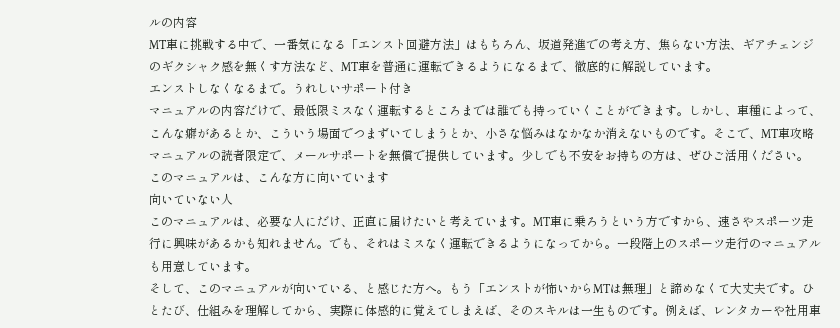ルの内容
MT車に挑戦する中で、一番気になる「エンスト回避方法」はもちろん、坂道発進での考え方、焦らない方法、ギアチェンジのギクシャク感を無くす方法など、MT車を普通に運転できるようになるまで、徹底的に解説しています。
エンストしなくなるまで。うれしいサポート付き
マニュアルの内容だけで、最低限ミスなく運転するところまでは誰でも持っていくことができます。しかし、車種によって、こんな癖があるとか、こういう場面でつまずいてしまうとか、小さな悩みはなかなか消えないものです。そこで、MT車攻略マニュアルの読者限定で、メールサポートを無償で提供しています。少しでも不安をお持ちの方は、ぜひご活用ください。
このマニュアルは、こんな方に向いています
向いていない人
このマニュアルは、必要な人にだけ、正直に届けたいと考えています。MT車に乗ろうという方ですから、速さやスポーツ走行に興味があるかも知れません。でも、それはミスなく運転できるようになってから。一段階上のスポーツ走行のマニュアルも用意しています。
そして、このマニュアルが向いている、と感じた方へ。もう「エンストが怖いからMTは無理」と諦めなくて大丈夫です。ひとたび、仕組みを理解してから、実際に体感的に覚えてしまえば、そのスキルは一生ものです。例えば、レンタカーや社用車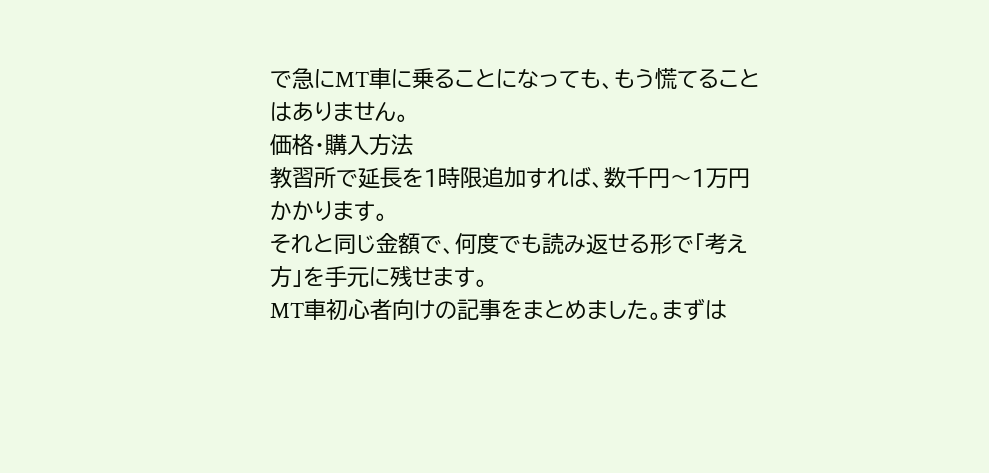で急にMT車に乗ることになっても、もう慌てることはありません。
価格・購入方法
教習所で延長を1時限追加すれば、数千円〜1万円かかります。
それと同じ金額で、何度でも読み返せる形で「考え方」を手元に残せます。
MT車初心者向けの記事をまとめました。まずは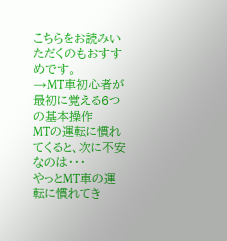こちらをお読みいただくのもおすすめです。
→MT車初心者が最初に覚える6つの基本操作
MTの運転に慣れてくると、次に不安なのは・・・
やっとMT車の運転に慣れてき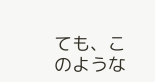ても、このような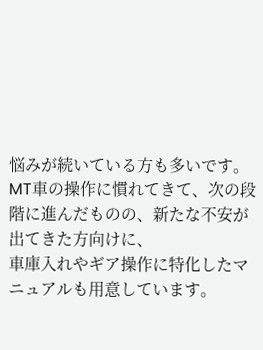悩みが続いている方も多いです。
MT車の操作に慣れてきて、次の段階に進んだものの、新たな不安が出てきた方向けに、
車庫入れやギア操作に特化したマニュアルも用意しています。